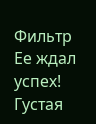Фильтр
Ее ждал успех!
Густая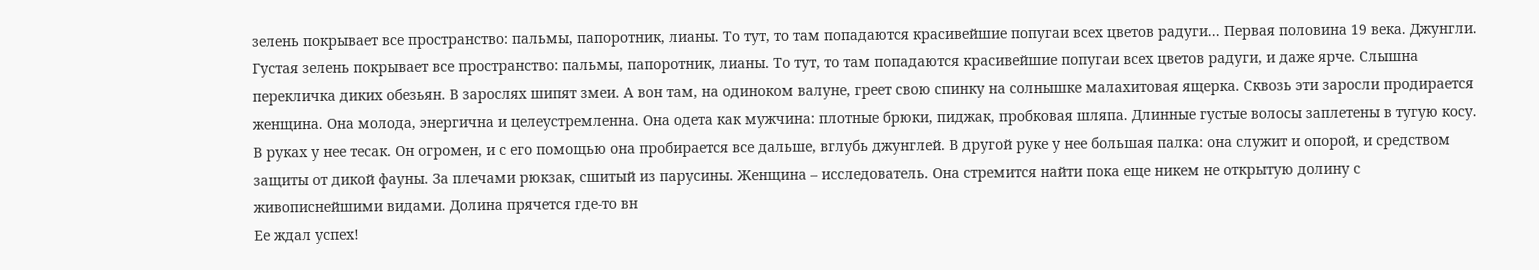зелень покрывает все пространство: пальмы, папоротник, лианы. То тут, то там попадаются красивейшие попугаи всех цветов радуги... Первая половина 19 века. Джунгли. Густая зелень покрывает все пространство: пальмы, папоротник, лианы. То тут, то там попадаются красивейшие попугаи всех цветов радуги, и даже ярче. Слышна перекличка диких обезьян. В зарослях шипят змеи. А вон там, на одиноком валуне, греет свою спинку на солнышке малахитовая ящерка. Сквозь эти заросли продирается женщина. Она молода, энергична и целеустремленна. Она одета как мужчина: плотные брюки, пиджак, пробковая шляпа. Длинные густые волосы заплетены в тугую косу. В руках у нее тесак. Он огромен, и с его помощью она пробирается все дальше, вглубь джунглей. В другой руке у нее большая палка: она служит и опорой, и средством защиты от дикой фауны. За плечами рюкзак, сшитый из парусины. Женщина – исследователь. Она стремится найти пока еще никем не открытую долину с живописнейшими видами. Долина прячется где-то вн
Ее ждал успех!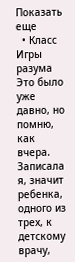Показать еще
  • Класс
Игры разума
Это было уже давно, но помню, как вчера. Записала я, значит ребенка, одного из трех, к детскому врачу,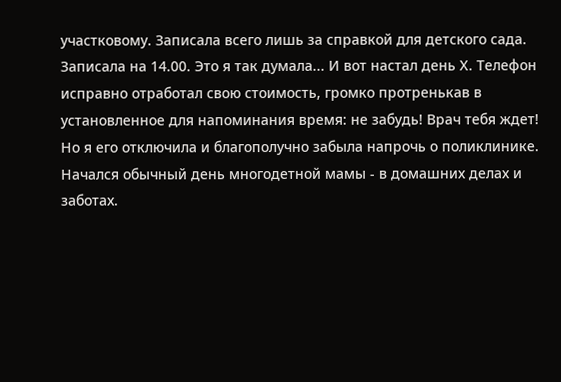участковому. Записала всего лишь за справкой для детского сада. Записала на 14.00. Это я так думала... И вот настал день Х. Телефон исправно отработал свою стоимость, громко протренькав в установленное для напоминания время: не забудь! Врач тебя ждет! Но я его отключила и благополучно забыла напрочь о поликлинике. Начался обычный день многодетной мамы - в домашних делах и заботах.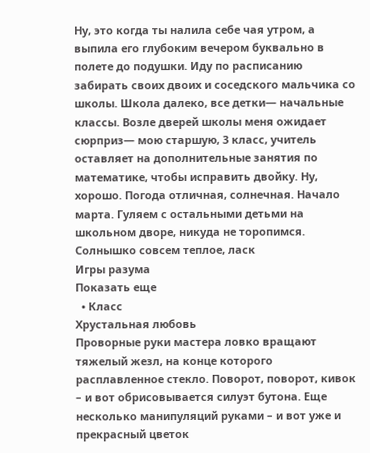Ну, это когда ты налила себе чая утром, а выпила его глубоким вечером буквально в полете до подушки. Иду по расписанию забирать своих двоих и соседского мальчика со школы. Школа далеко, все детки— начальные классы. Возле дверей школы меня ожидает сюрприз— мою старшую, 3 класс, учитель оставляет на дополнительные занятия по математике, чтобы исправить двойку. Ну, хорошо. Погода отличная, солнечная. Начало марта. Гуляем с остальными детьми на школьном дворе, никуда не торопимся. Солнышко совсем теплое, ласк
Игры разума
Показать еще
  • Класс
Хрустальная любовь
Проворные руки мастера ловко вращают тяжелый жезл, на конце которого расплавленное стекло. Поворот, поворот, кивок – и вот обрисовывается силуэт бутона. Еще несколько манипуляций руками – и вот уже и прекрасный цветок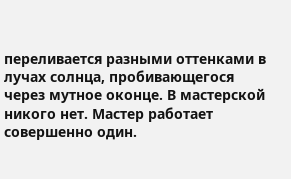переливается разными оттенками в лучах солнца, пробивающегося через мутное оконце. В мастерской никого нет. Мастер работает совершенно один.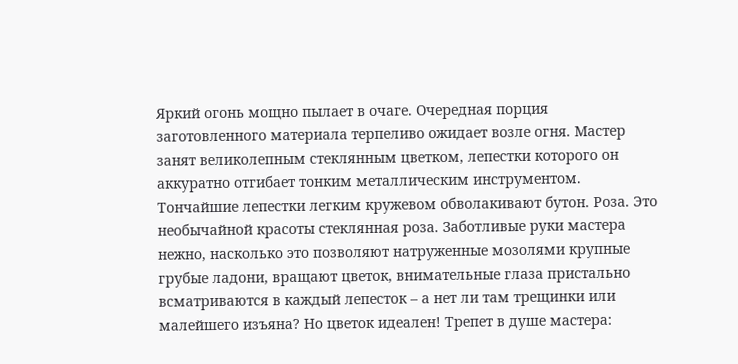Яркий огонь мощно пылает в очаге. Очередная порция заготовленного материала терпеливо ожидает возле огня. Мастер занят великолепным стеклянным цветком, лепестки которого он аккуратно отгибает тонким металлическим инструментом. Тончайшие лепестки легким кружевом обволакивают бутон. Роза. Это необычайной красоты стеклянная роза. Заботливые руки мастера нежно, насколько это позволяют натруженные мозолями крупные грубые ладони, вращают цветок, внимательные глаза пристально всматриваются в каждый лепесток – а нет ли там трещинки или малейшего изъяна? Но цветок идеален! Трепет в душе мастера: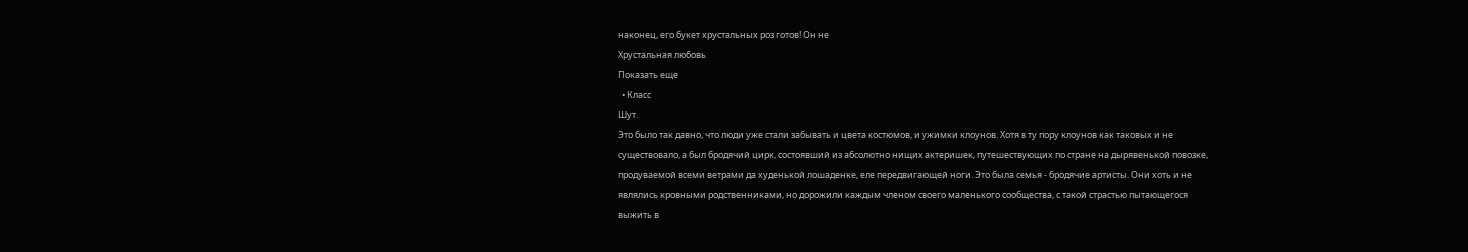наконец, его букет хрустальных роз готов! Он не
Хрустальная любовь
Показать еще
  • Класс
Шут.
Это было так давно, что люди уже стали забывать и цвета костюмов, и ужимки клоунов. Хотя в ту пору клоунов как таковых и не существовало, а был бродячий цирк, состоявший из абсолютно нищих актеришек, путешествующих по стране на дырявенькой повозке, продуваемой всеми ветрами да худенькой лошаденке, еле передвигающей ноги. Это была семья - бродячие артисты. Они хоть и не являлись кровными родственниками, но дорожили каждым членом своего маленького сообщества, с такой страстью пытающегося выжить в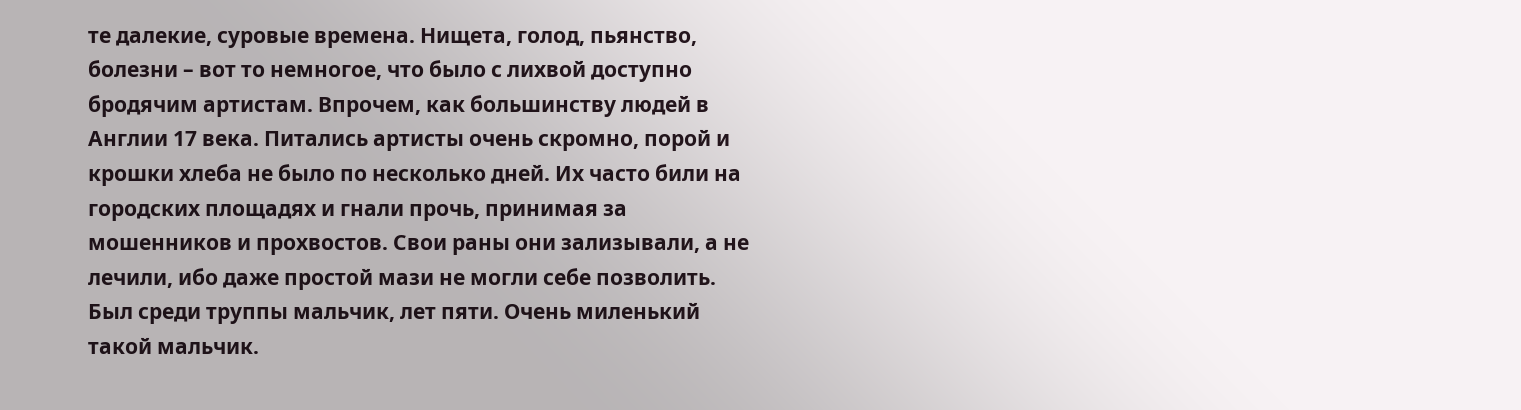те далекие, суровые времена. Нищета, голод, пьянство, болезни – вот то немногое, что было с лихвой доступно бродячим артистам. Впрочем, как большинству людей в Англии 17 века. Питались артисты очень скромно, порой и крошки хлеба не было по несколько дней. Их часто били на городских площадях и гнали прочь, принимая за мошенников и прохвостов. Свои раны они зализывали, а не лечили, ибо даже простой мази не могли себе позволить. Был среди труппы мальчик, лет пяти. Очень миленький такой мальчик.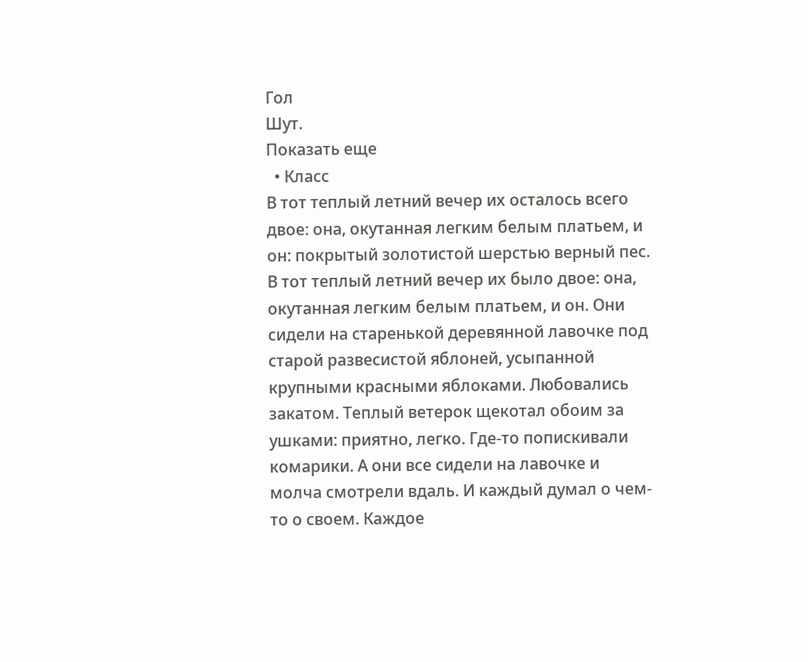Гол
Шут.
Показать еще
  • Класс
В тот теплый летний вечер их осталось всего двое: она, окутанная легким белым платьем, и он: покрытый золотистой шерстью верный пес.
В тот теплый летний вечер их было двое: она, окутанная легким белым платьем, и он. Они сидели на старенькой деревянной лавочке под старой развесистой яблоней, усыпанной крупными красными яблоками. Любовались закатом. Теплый ветерок щекотал обоим за ушками: приятно, легко. Где-то попискивали комарики. А они все сидели на лавочке и молча смотрели вдаль. И каждый думал о чем-то о своем. Каждое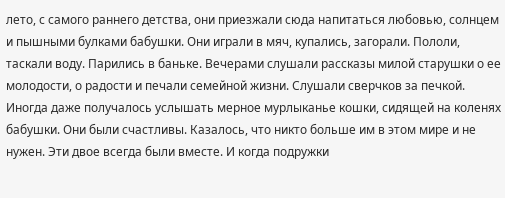лето, с самого раннего детства, они приезжали сюда напитаться любовью, солнцем и пышными булками бабушки. Они играли в мяч, купались, загорали. Пололи, таскали воду. Парились в баньке. Вечерами слушали рассказы милой старушки о ее молодости, о радости и печали семейной жизни. Слушали сверчков за печкой. Иногда даже получалось услышать мерное мурлыканье кошки, сидящей на коленях бабушки. Они были счастливы. Казалось, что никто больше им в этом мире и не нужен. Эти двое всегда были вместе. И когда подружки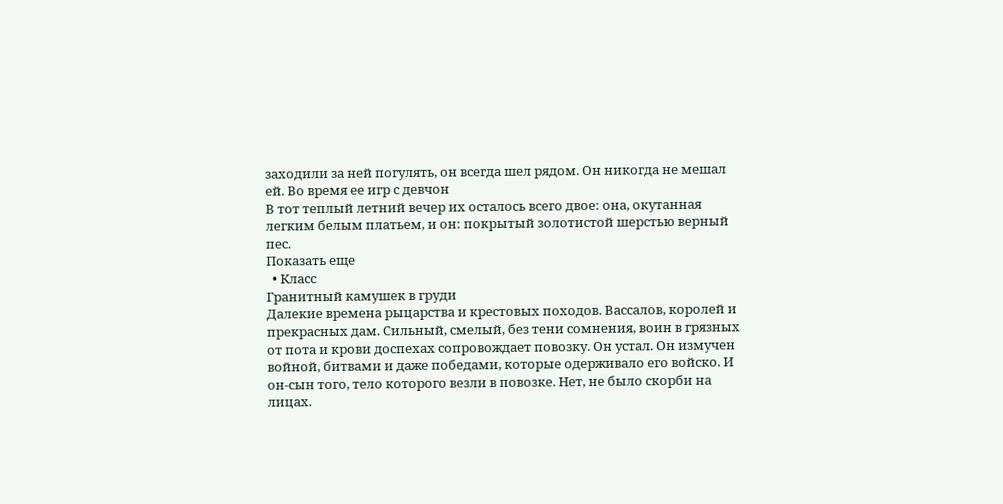заходили за ней погулять, он всегда шел рядом. Он никогда не мешал ей. Во время ее игр с девчон
В тот теплый летний вечер их осталось всего двое: она, окутанная легким белым платьем, и он: покрытый золотистой шерстью верный пес.
Показать еще
  • Класс
Гранитный камушек в груди
Далекие времена рыцарства и крестовых походов. Вассалов, королей и прекрасных дам. Сильный, смелый, без тени сомнения, воин в грязных от пота и крови доспехах сопровождает повозку. Он устал. Он измучен войной, битвами и даже победами, которые одерживало его войско. И он-сын того, тело которого везли в повозке. Нет, не было скорби на лицах.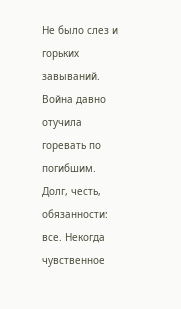Не было слез и горьких завываний. Война давно отучила горевать по погибшим. Долг, честь, обязанности: все. Некогда чувственное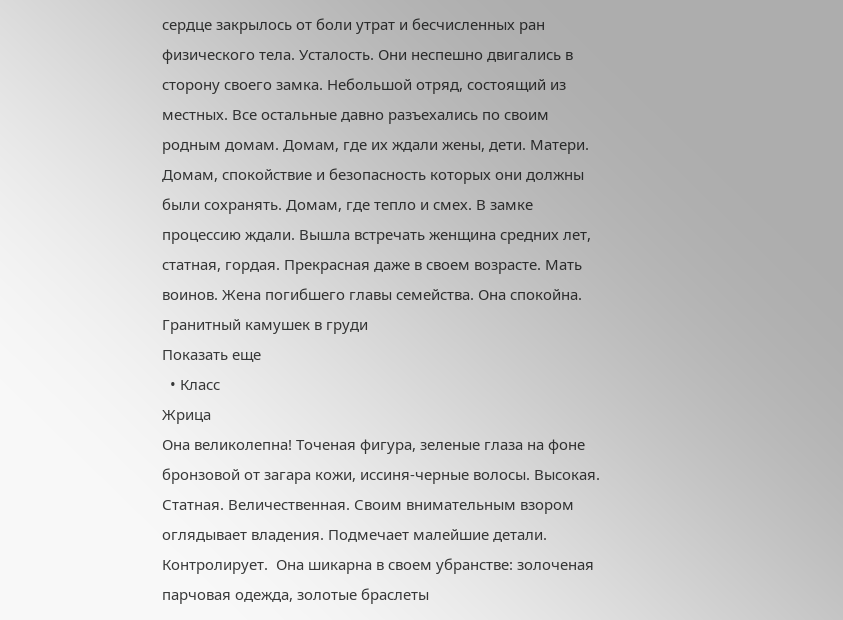сердце закрылось от боли утрат и бесчисленных ран физического тела. Усталость. Они неспешно двигались в сторону своего замка. Небольшой отряд, состоящий из местных. Все остальные давно разъехались по своим родным домам. Домам, где их ждали жены, дети. Матери. Домам, спокойствие и безопасность которых они должны были сохранять. Домам, где тепло и смех. В замке процессию ждали. Вышла встречать женщина средних лет, статная, гордая. Прекрасная даже в своем возрасте. Мать воинов. Жена погибшего главы семейства. Она спокойна.
Гранитный камушек в груди
Показать еще
  • Класс
Жрица
Она великолепна! Точеная фигура, зеленые глаза на фоне бронзовой от загара кожи, иссиня-черные волосы. Высокая. Статная. Величественная. Своим внимательным взором оглядывает владения. Подмечает малейшие детали. Контролирует.  Она шикарна в своем убранстве: золоченая парчовая одежда, золотые браслеты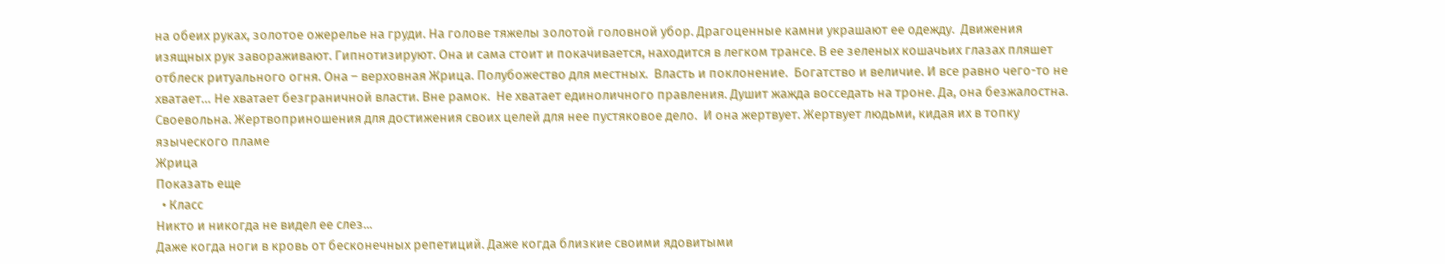на обеих руках, золотое ожерелье на груди. На голове тяжелы золотой головной убор. Драгоценные камни украшают ее одежду.  Движения изящных рук завораживают. Гипнотизируют. Она и сама стоит и покачивается, находится в легком трансе. В ее зеленых кошачьих глазах пляшет отблеск ритуального огня. Она – верховная Жрица. Полубожество для местных.  Власть и поклонение.  Богатство и величие. И все равно чего-то не хватает… Не хватает безграничной власти. Вне рамок.  Не хватает единоличного правления. Душит жажда восседать на троне. Да, она безжалостна. Своевольна. Жертвоприношения для достижения своих целей для нее пустяковое дело.  И она жертвует. Жертвует людьми, кидая их в топку языческого пламе
Жрица
Показать еще
  • Класс
Никто и никогда не видел ее слез...
Даже когда ноги в кровь от бесконечных репетиций. Даже когда близкие своими ядовитыми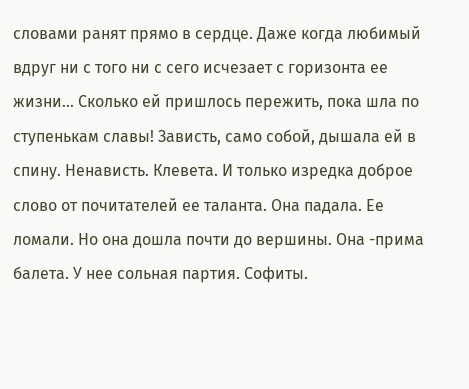словами ранят прямо в сердце. Даже когда любимый вдруг ни с того ни с сего исчезает с горизонта ее жизни… Сколько ей пришлось пережить, пока шла по ступенькам славы! Зависть, само собой, дышала ей в спину. Ненависть. Клевета. И только изредка доброе слово от почитателей ее таланта. Она падала. Ее ломали. Но она дошла почти до вершины. Она -прима балета. У нее сольная партия. Софиты.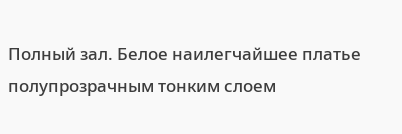Полный зал. Белое наилегчайшее платье полупрозрачным тонким слоем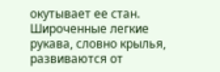окутывает ее стан. Широченные легкие рукава, словно крылья, развиваются от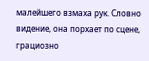малейшего взмаха рук. Словно видение, она порхает по сцене, грациозно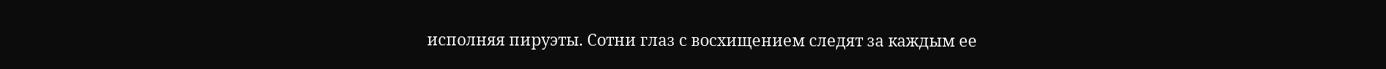исполняя пируэты. Сотни глаз с восхищением следят за каждым ее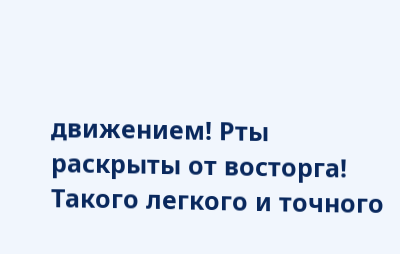движением! Рты раскрыты от восторга! Такого легкого и точного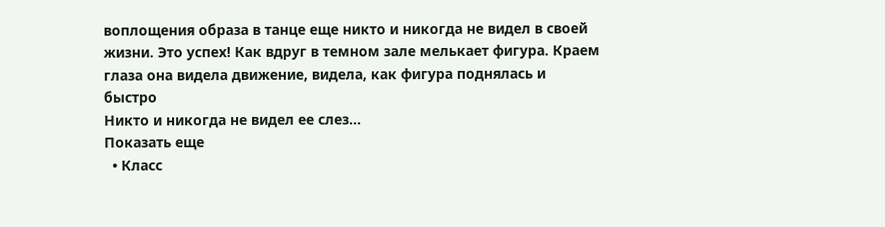воплощения образа в танце еще никто и никогда не видел в своей жизни. Это успех! Как вдруг в темном зале мелькает фигура. Краем глаза она видела движение, видела, как фигура поднялась и быстро
Никто и никогда не видел ее слез...
Показать еще
  • Класс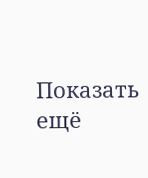Показать ещё